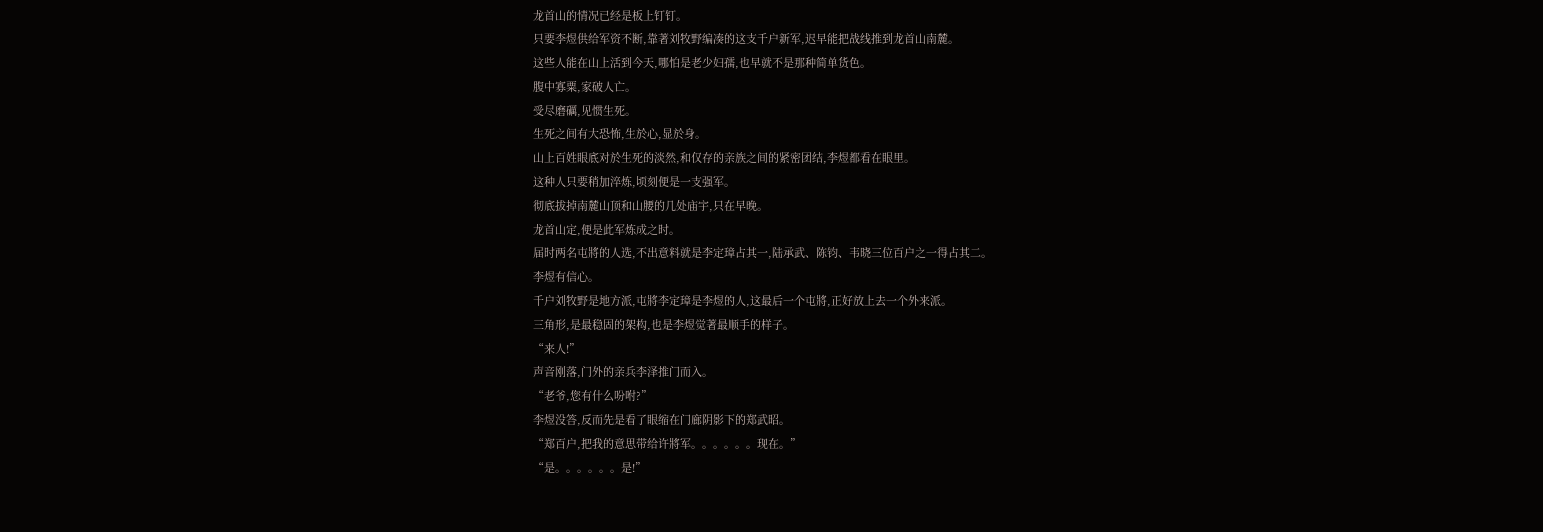龙首山的情况已经是板上钉钉。
只要李煜供给军资不断,靠著刘牧野编凑的这支千户新军,迟早能把战线推到龙首山南麓。
这些人能在山上活到今天,哪怕是老少妇孺,也早就不是那种简单货色。
腹中寡粟,家破人亡。
受尽磨礪,见惯生死。
生死之间有大恐怖,生於心,显於身。
山上百姓眼底对於生死的淡然,和仅存的亲族之间的紧密团结,李煜都看在眼里。
这种人只要稍加淬炼,顷刻便是一支强军。
彻底拔掉南麓山顶和山腰的几处庙宇,只在早晚。
龙首山定,便是此军炼成之时。
届时两名屯將的人选,不出意料就是李定璋占其一,陆承武、陈钧、韦晓三位百户之一得占其二。
李煜有信心。
千户刘牧野是地方派,屯將李定璋是李煜的人,这最后一个屯將,正好放上去一个外来派。
三角形,是最稳固的架构,也是李煜觉著最顺手的样子。
“来人!”
声音刚落,门外的亲兵李泽推门而入。
“老爷,您有什么吩咐?”
李煜没答,反而先是看了眼缩在门廊阴影下的郑武昭。
“郑百户,把我的意思带给许將军。。。。。。现在。”
“是。。。。。。是!”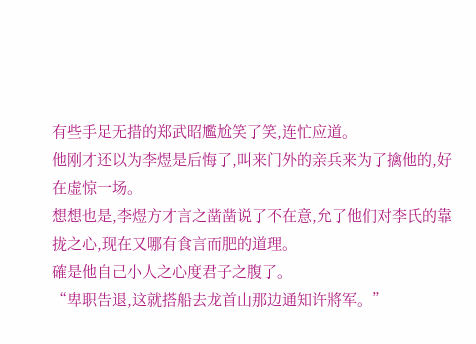有些手足无措的郑武昭尷尬笑了笑,连忙应道。
他刚才还以为李煜是后悔了,叫来门外的亲兵来为了擒他的,好在虚惊一场。
想想也是,李煜方才言之凿凿说了不在意,允了他们对李氏的靠拢之心,现在又哪有食言而肥的道理。
確是他自己小人之心度君子之腹了。
“卑职告退,这就搭船去龙首山那边通知许將军。”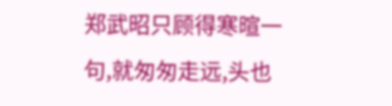郑武昭只顾得寒暄一句,就匆匆走远,头也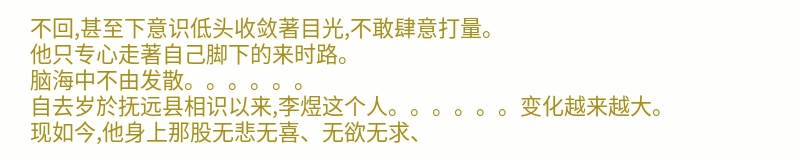不回,甚至下意识低头收敛著目光,不敢肆意打量。
他只专心走著自己脚下的来时路。
脑海中不由发散。。。。。。
自去岁於抚远县相识以来,李煜这个人。。。。。。变化越来越大。
现如今,他身上那股无悲无喜、无欲无求、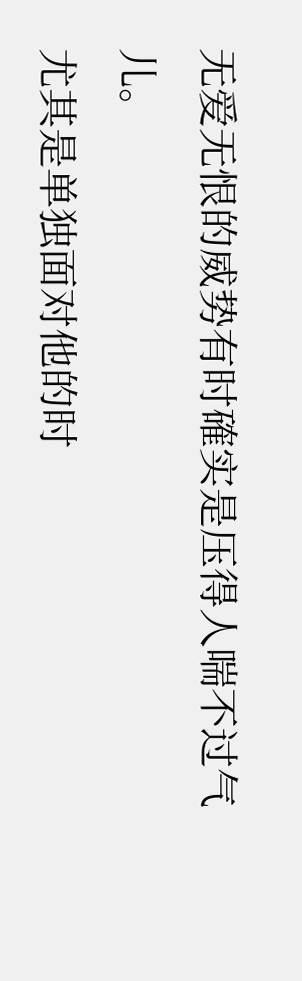无爱无恨的威势有时確实是压得人喘不过气儿。
尤其是单独面对他的时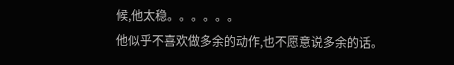候,他太稳。。。。。。
他似乎不喜欢做多余的动作,也不愿意说多余的话。